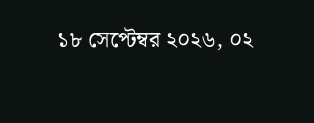১৮ সেপ্টেম্বর ২০২৬, ০২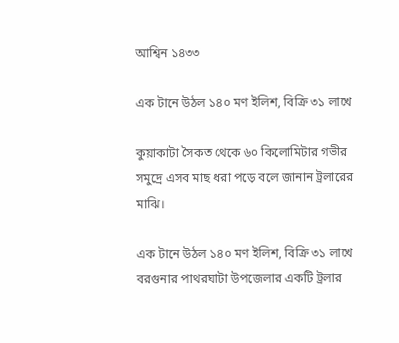আশ্বিন ১৪৩৩

এক টানে উঠল ১৪০ মণ ইলিশ, বিক্রি ৩১ লাখে

কুয়াকাটা সৈকত থেকে ৬০ কিলোমিটার গভীর সমুদ্রে এসব মাছ ধরা পড়ে বলে জানান ট্রলারের মাঝি।

এক টানে উঠল ১৪০ মণ ইলিশ, বিক্রি ৩১ লাখে
বরগুনার পাথরঘাটা উপজেলার একটি ট্রলার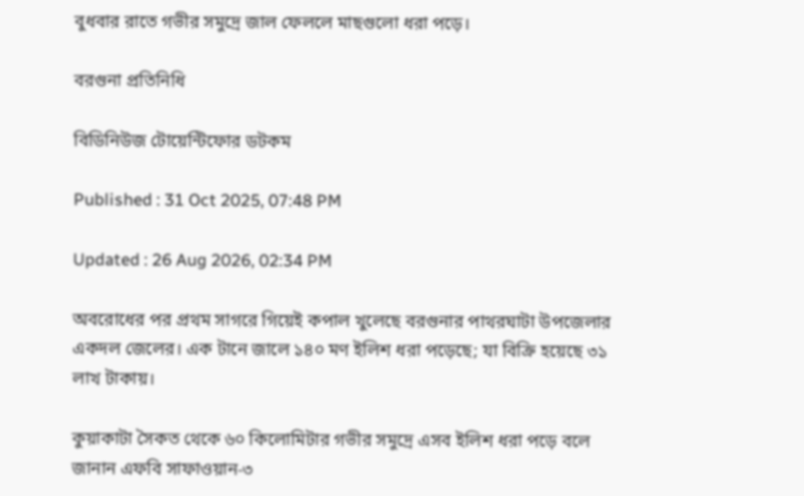বুধবার রাতে গভীর সমুদ্রে জাল ফেললে মাছগুলো ধরা পড়ে।

বরগুনা প্রতিনিধি

বিডিনিউজ টোয়েন্টিফোর ডটকম

Published : 31 Oct 2025, 07:48 PM

Updated : 26 Aug 2026, 02:34 PM

অবরোধের পর প্রথম সাগরে গিয়েই কপাল খুলেছে বরগুনার পাথরঘাটা উপজেলার একদল জেলের। এক টানে জালে ১৪০ মণ ইলিশ ধরা পড়েছে; যা বিক্রি হয়েছে ৩১ লাখ টাকায়।

কুয়াকাটা সৈকত থেকে ৬০ কিলোমিটার গভীর সমুদ্রে এসব ইলিশ ধরা পড়ে বলে জানান এফবি সাফাওয়ান-৩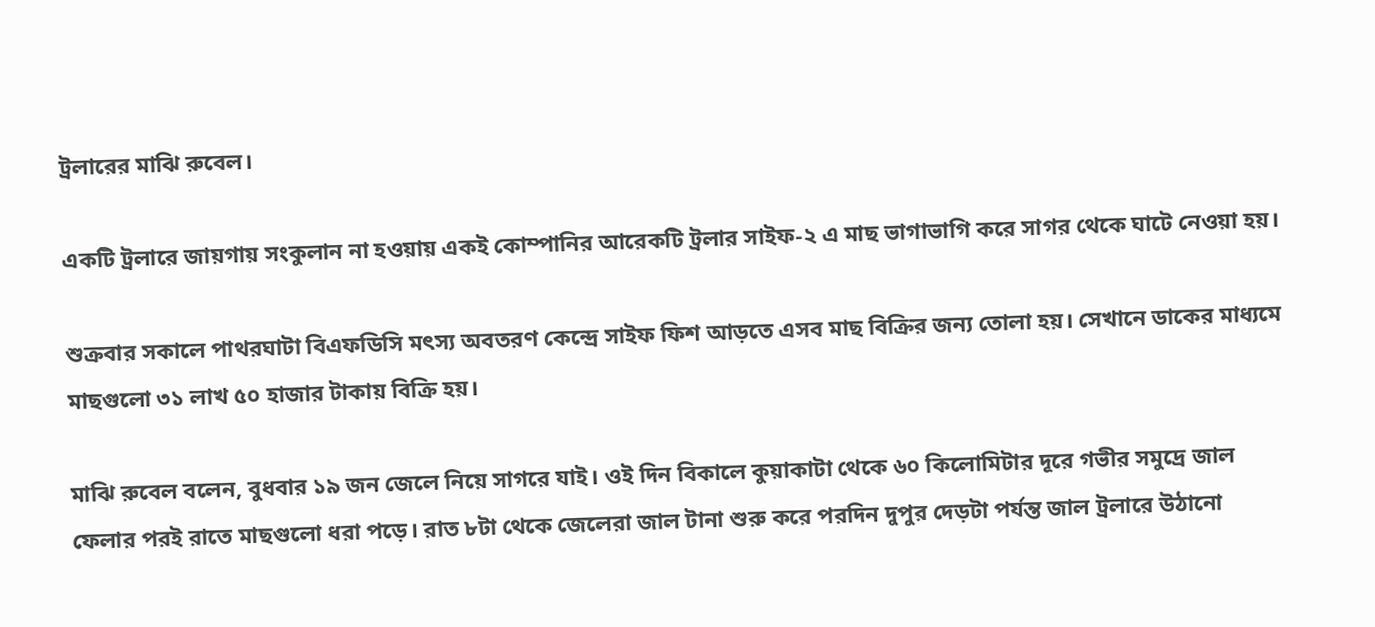ট্রলারের মাঝি রুবেল।

একটি ট্রলারে জায়গায় সংকুলান না হওয়ায় একই কোম্পানির আরেকটি ট্রলার সাইফ-২ এ মাছ ভাগাভাগি করে সাগর থেকে ঘাটে নেওয়া হয়।

শুক্রবার সকালে পাথরঘাটা বিএফডিসি মৎস্য অবতরণ কেন্দ্রে সাইফ ফিশ আড়তে এসব মাছ বিক্রির জন্য তোলা হয়। সেখানে ডাকের মাধ্যমে মাছগুলো ৩১ লাখ ৫০ হাজার টাকায় বিক্রি হয়।

মাঝি রুবেল বলেন, বুধবার ১৯ জন জেলে নিয়ে সাগরে যাই। ওই দিন বিকালে কুয়াকাটা থেকে ৬০ কিলোমিটার দূরে গভীর সমুদ্রে জাল ফেলার পরই রাতে মাছগুলো ধরা পড়ে। রাত ৮টা থেকে জেলেরা জাল টানা শুরু করে পরদিন দুপুর দেড়টা পর্যন্ত জাল ট্রলারে উঠানো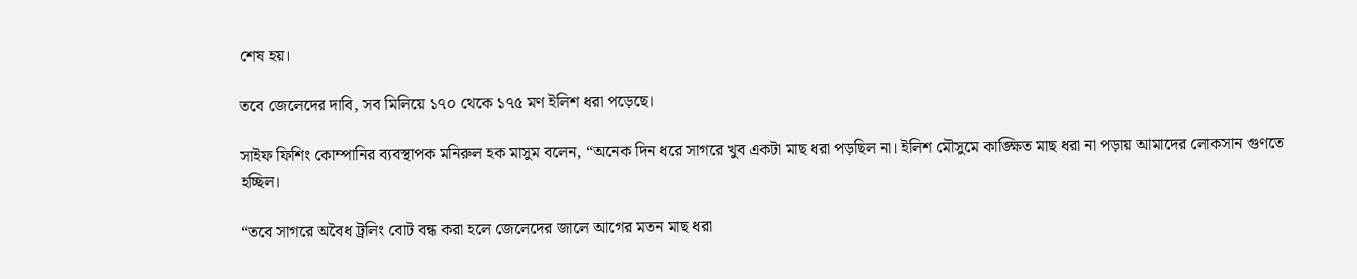শেষ হয়।

তবে জেলেদের দাবি, সব মিলিয়ে ১৭০ থেকে ১৭৫ মণ ইলিশ ধরা পড়েছে।

সাইফ ফিশিং কোম্পানির ব্যবস্থাপক মনিরুল হক মাসুম বলেন, “অনেক দিন ধরে সাগরে খুব একটা মাছ ধরা পড়ছিল না। ইলিশ মৌসুমে কাঙ্ক্ষিত মাছ ধরা না পড়ায় আমাদের লোকসান গুণতে হচ্ছিল।

“তবে সাগরে অবৈধ ট্রলিং বোট বন্ধ করা হলে জেলেদের জালে আগের মতন মাছ ধরা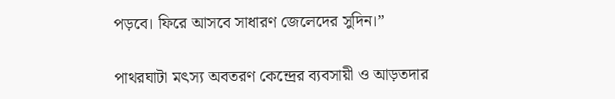পড়বে। ফিরে আসবে সাধারণ জেলেদের সুদিন।”

পাথরঘাটা মৎস্য অবতরণ কেন্দ্রের ব্যবসায়ী ও আড়তদার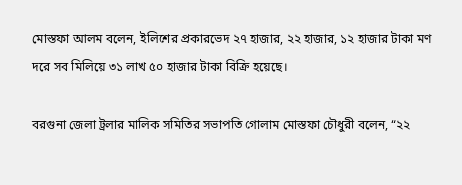মোস্তফা আলম বলেন, ইলিশের প্রকারভেদ ২৭ হাজার, ২২ হাজার, ১২ হাজার টাকা মণ দরে সব মিলিয়ে ৩১ লাখ ৫০ হাজার টাকা বিক্রি হয়েছে।

বরগুনা জেলা ট্রলার মালিক সমিতির সভাপতি গোলাম মোস্তফা চৌধুরী বলেন, “২২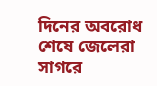দিনের অবরোধ শেষে জেলেরা সাগরে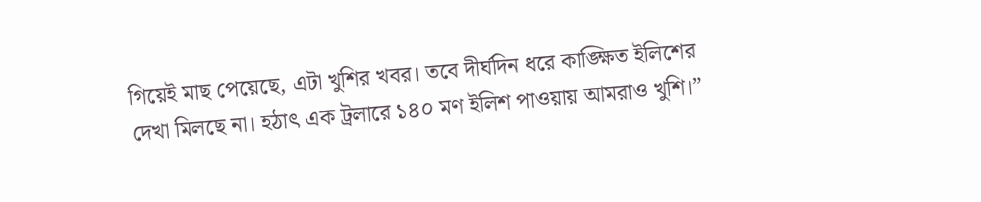গিয়েই মাছ পেয়েছে, এটা খুশির খবর। তবে দীর্ঘদিন ধরে কাঙ্ক্ষিত ইলিশের দেখা মিলছে না। হঠাৎ এক ট্রলারে ১৪০ মণ ইলিশ পাওয়ায় আমরাও খুশি।”